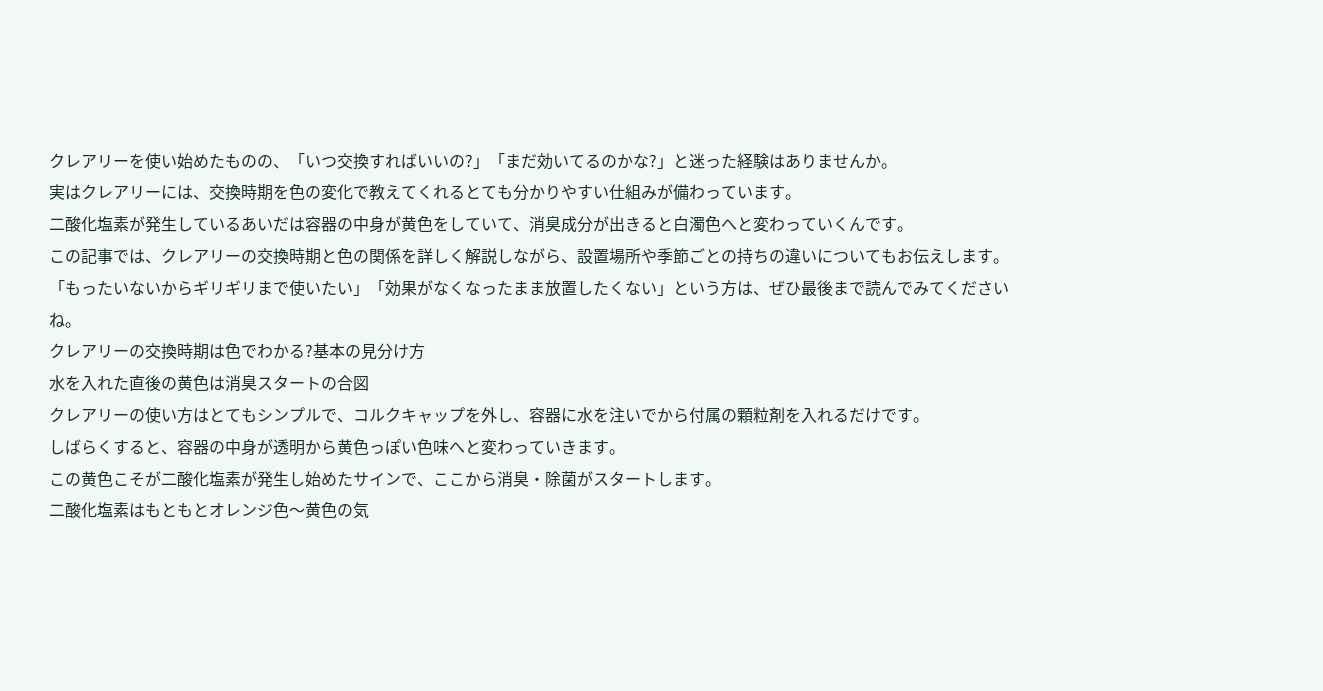クレアリーを使い始めたものの、「いつ交換すればいいの?」「まだ効いてるのかな?」と迷った経験はありませんか。
実はクレアリーには、交換時期を色の変化で教えてくれるとても分かりやすい仕組みが備わっています。
二酸化塩素が発生しているあいだは容器の中身が黄色をしていて、消臭成分が出きると白濁色へと変わっていくんです。
この記事では、クレアリーの交換時期と色の関係を詳しく解説しながら、設置場所や季節ごとの持ちの違いについてもお伝えします。
「もったいないからギリギリまで使いたい」「効果がなくなったまま放置したくない」という方は、ぜひ最後まで読んでみてくださいね。
クレアリーの交換時期は色でわかる?基本の見分け方
水を入れた直後の黄色は消臭スタートの合図
クレアリーの使い方はとてもシンプルで、コルクキャップを外し、容器に水を注いでから付属の顆粒剤を入れるだけです。
しばらくすると、容器の中身が透明から黄色っぽい色味へと変わっていきます。
この黄色こそが二酸化塩素が発生し始めたサインで、ここから消臭・除菌がスタートします。
二酸化塩素はもともとオレンジ色〜黄色の気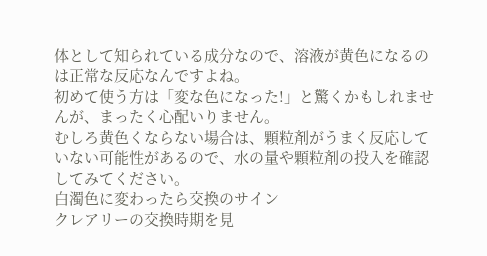体として知られている成分なので、溶液が黄色になるのは正常な反応なんですよね。
初めて使う方は「変な色になった!」と驚くかもしれませんが、まったく心配いりません。
むしろ黄色くならない場合は、顆粒剤がうまく反応していない可能性があるので、水の量や顆粒剤の投入を確認してみてください。
白濁色に変わったら交換のサイン
クレアリーの交換時期を見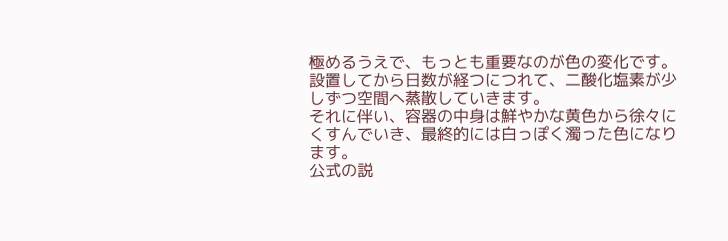極めるうえで、もっとも重要なのが色の変化です。
設置してから日数が経つにつれて、二酸化塩素が少しずつ空間へ蒸散していきます。
それに伴い、容器の中身は鮮やかな黄色から徐々にくすんでいき、最終的には白っぽく濁った色になります。
公式の説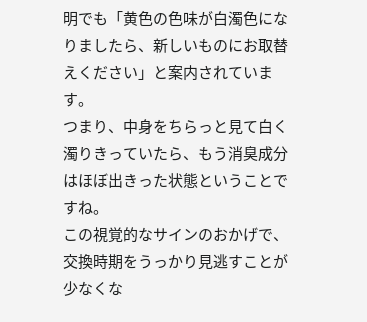明でも「黄色の色味が白濁色になりましたら、新しいものにお取替えください」と案内されています。
つまり、中身をちらっと見て白く濁りきっていたら、もう消臭成分はほぼ出きった状態ということですね。
この視覚的なサインのおかげで、交換時期をうっかり見逃すことが少なくな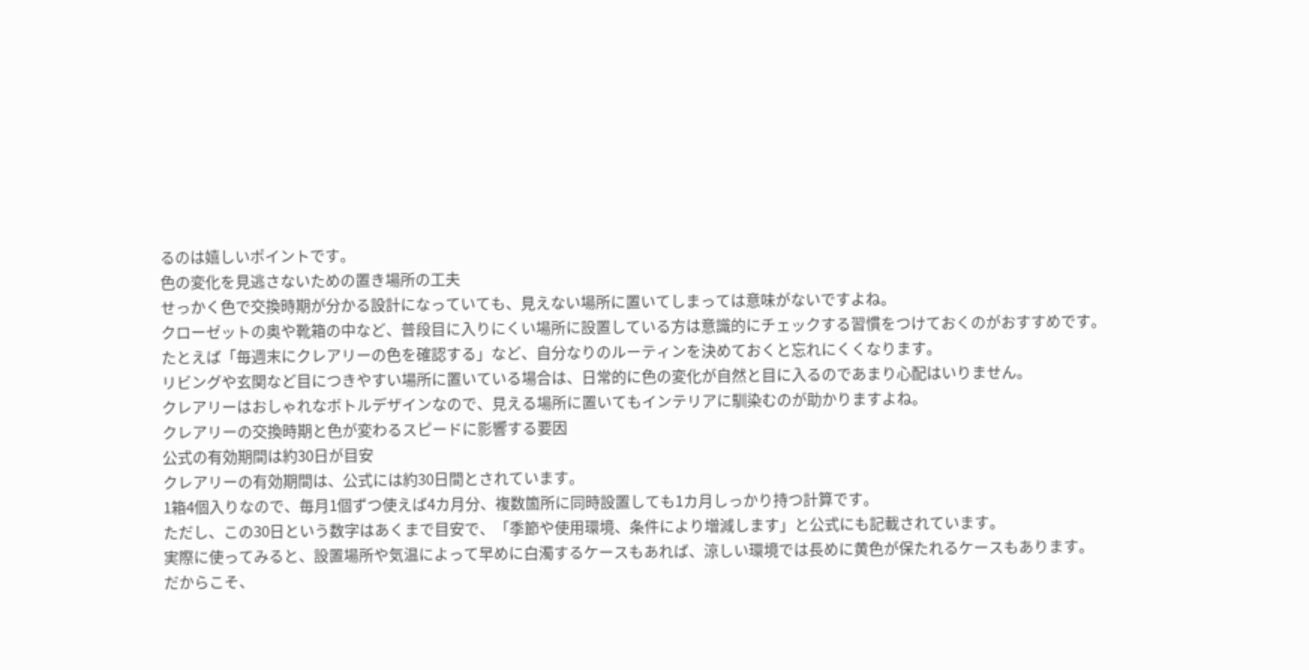るのは嬉しいポイントです。
色の変化を見逃さないための置き場所の工夫
せっかく色で交換時期が分かる設計になっていても、見えない場所に置いてしまっては意味がないですよね。
クローゼットの奥や靴箱の中など、普段目に入りにくい場所に設置している方は意識的にチェックする習慣をつけておくのがおすすめです。
たとえば「毎週末にクレアリーの色を確認する」など、自分なりのルーティンを決めておくと忘れにくくなります。
リビングや玄関など目につきやすい場所に置いている場合は、日常的に色の変化が自然と目に入るのであまり心配はいりません。
クレアリーはおしゃれなボトルデザインなので、見える場所に置いてもインテリアに馴染むのが助かりますよね。
クレアリーの交換時期と色が変わるスピードに影響する要因
公式の有効期間は約30日が目安
クレアリーの有効期間は、公式には約30日間とされています。
1箱4個入りなので、毎月1個ずつ使えば4カ月分、複数箇所に同時設置しても1カ月しっかり持つ計算です。
ただし、この30日という数字はあくまで目安で、「季節や使用環境、条件により増減します」と公式にも記載されています。
実際に使ってみると、設置場所や気温によって早めに白濁するケースもあれば、涼しい環境では長めに黄色が保たれるケースもあります。
だからこそ、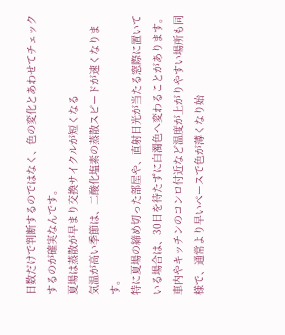日数だけで判断するのではなく、色の変化とあわせてチェックするのが確実なんです。
夏場は蒸散が早まり交換サイクルが短くなる
気温が高い季節は、二酸化塩素の蒸散スピードが速くなります。
特に夏場の締め切った部屋や、直射日光が当たる窓際に置いている場合は、30日を待たずに白濁色へ変わることがあります。
車内やキッチンのコンロ付近など温度が上がりやすい場所も同様で、通常より早いペースで色が薄くなり始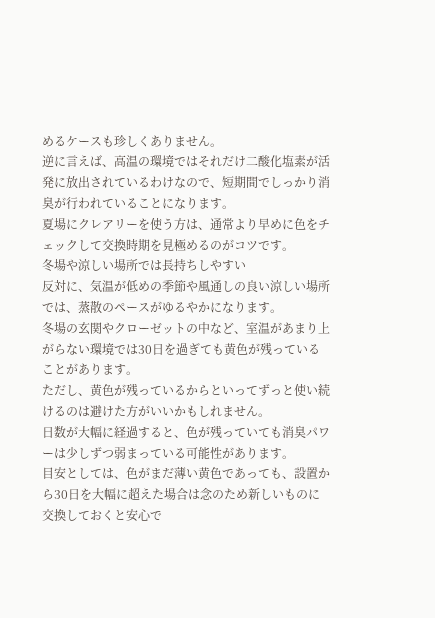めるケースも珍しくありません。
逆に言えば、高温の環境ではそれだけ二酸化塩素が活発に放出されているわけなので、短期間でしっかり消臭が行われていることになります。
夏場にクレアリーを使う方は、通常より早めに色をチェックして交換時期を見極めるのがコツです。
冬場や涼しい場所では長持ちしやすい
反対に、気温が低めの季節や風通しの良い涼しい場所では、蒸散のペースがゆるやかになります。
冬場の玄関やクローゼットの中など、室温があまり上がらない環境では30日を過ぎても黄色が残っていることがあります。
ただし、黄色が残っているからといってずっと使い続けるのは避けた方がいいかもしれません。
日数が大幅に経過すると、色が残っていても消臭パワーは少しずつ弱まっている可能性があります。
目安としては、色がまだ薄い黄色であっても、設置から30日を大幅に超えた場合は念のため新しいものに交換しておくと安心で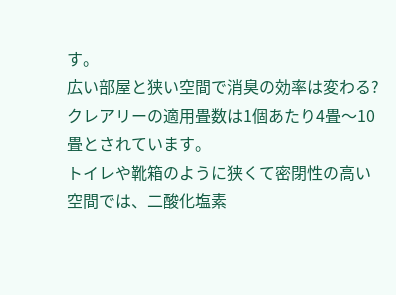す。
広い部屋と狭い空間で消臭の効率は変わる?
クレアリーの適用畳数は1個あたり4畳〜10畳とされています。
トイレや靴箱のように狭くて密閉性の高い空間では、二酸化塩素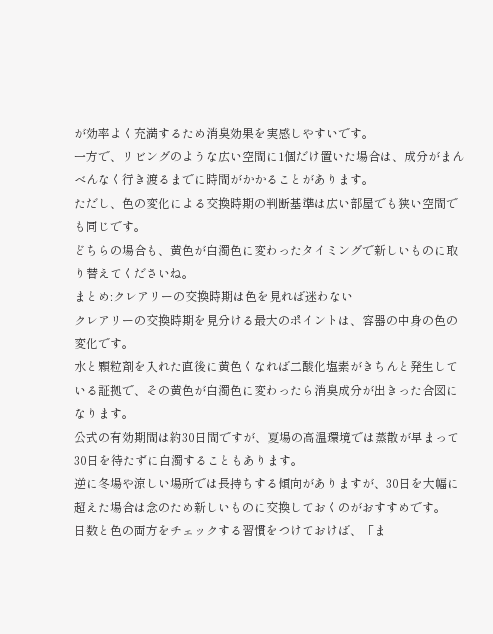が効率よく充満するため消臭効果を実感しやすいです。
一方で、リビングのような広い空間に1個だけ置いた場合は、成分がまんべんなく行き渡るまでに時間がかかることがあります。
ただし、色の変化による交換時期の判断基準は広い部屋でも狭い空間でも同じです。
どちらの場合も、黄色が白濁色に変わったタイミングで新しいものに取り替えてくださいね。
まとめ:クレアリーの交換時期は色を見れば迷わない
クレアリーの交換時期を見分ける最大のポイントは、容器の中身の色の変化です。
水と顆粒剤を入れた直後に黄色くなれば二酸化塩素がきちんと発生している証拠で、その黄色が白濁色に変わったら消臭成分が出きった合図になります。
公式の有効期間は約30日間ですが、夏場の高温環境では蒸散が早まって30日を待たずに白濁することもあります。
逆に冬場や涼しい場所では長持ちする傾向がありますが、30日を大幅に超えた場合は念のため新しいものに交換しておくのがおすすめです。
日数と色の両方をチェックする習慣をつけておけば、「ま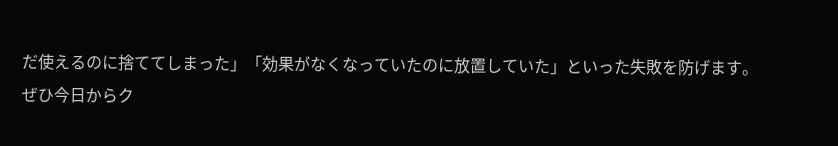だ使えるのに捨ててしまった」「効果がなくなっていたのに放置していた」といった失敗を防げます。
ぜひ今日からク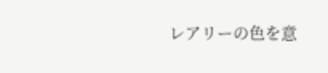レアリーの色を意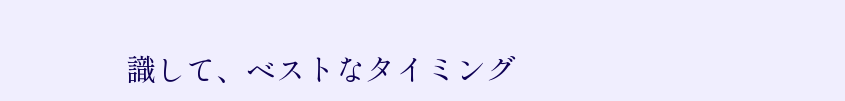識して、ベストなタイミング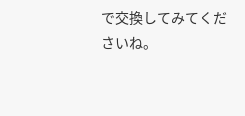で交換してみてくださいね。